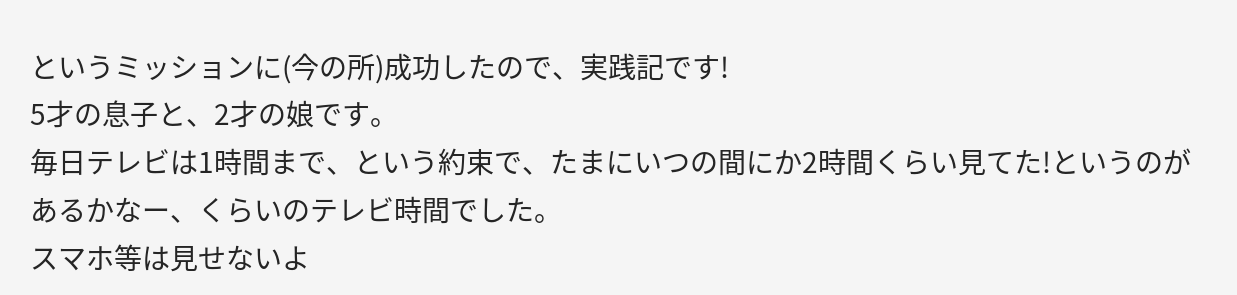というミッションに(今の所)成功したので、実践記です!
5才の息子と、2才の娘です。
毎日テレビは1時間まで、という約束で、たまにいつの間にか2時間くらい見てた!というのがあるかなー、くらいのテレビ時間でした。
スマホ等は見せないよ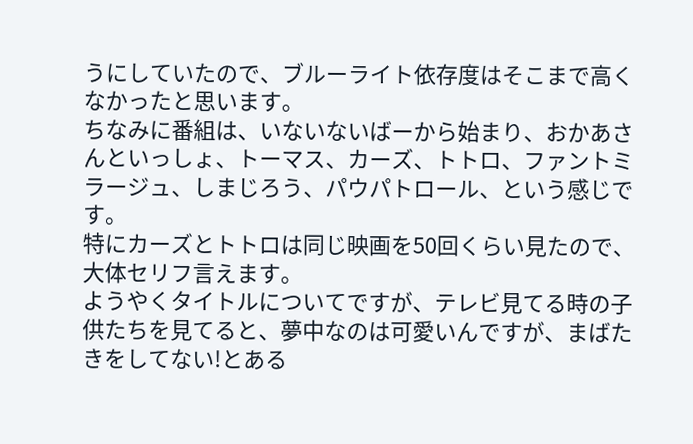うにしていたので、ブルーライト依存度はそこまで高くなかったと思います。
ちなみに番組は、いないないばーから始まり、おかあさんといっしょ、トーマス、カーズ、トトロ、ファントミラージュ、しまじろう、パウパトロール、という感じです。
特にカーズとトトロは同じ映画を50回くらい見たので、大体セリフ言えます。
ようやくタイトルについてですが、テレビ見てる時の子供たちを見てると、夢中なのは可愛いんですが、まばたきをしてない!とある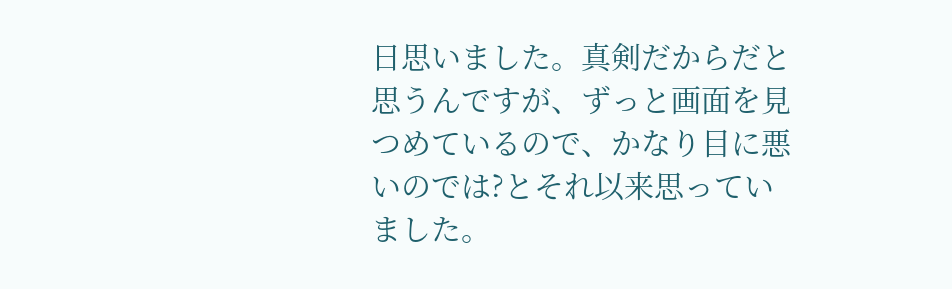日思いました。真剣だからだと思うんですが、ずっと画面を見つめているので、かなり目に悪いのでは?とそれ以来思っていました。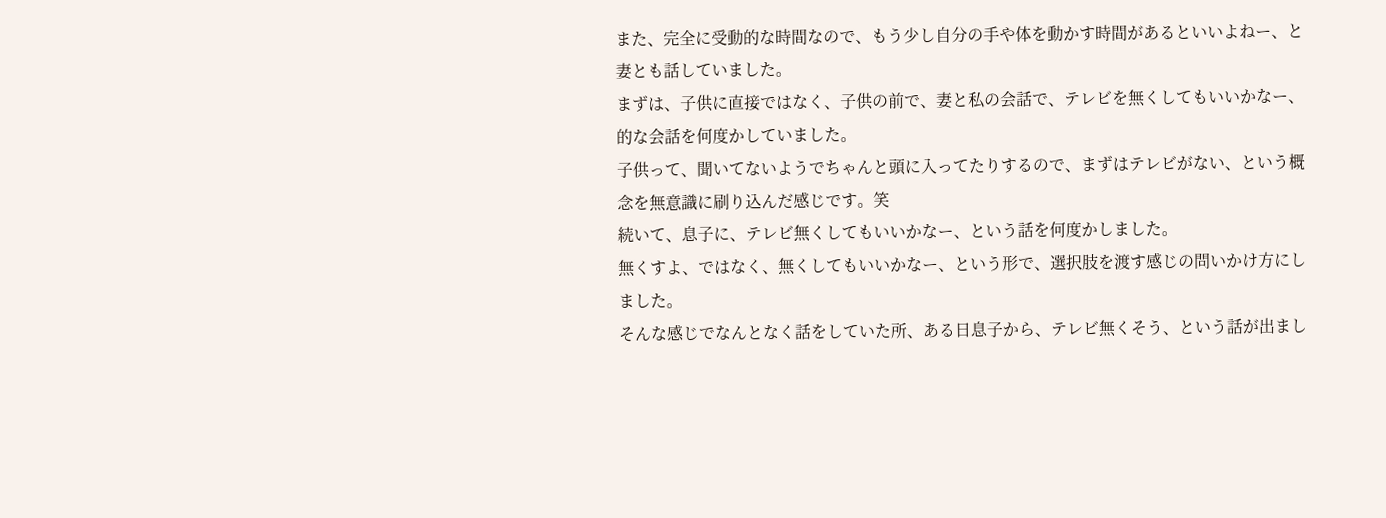また、完全に受動的な時間なので、もう少し自分の手や体を動かす時間があるといいよねー、と妻とも話していました。
まずは、子供に直接ではなく、子供の前で、妻と私の会話で、テレビを無くしてもいいかなー、的な会話を何度かしていました。
子供って、聞いてないようでちゃんと頭に入ってたりするので、まずはテレビがない、という概念を無意識に刷り込んだ感じです。笑
続いて、息子に、テレビ無くしてもいいかなー、という話を何度かしました。
無くすよ、ではなく、無くしてもいいかなー、という形で、選択肢を渡す感じの問いかけ方にしました。
そんな感じでなんとなく話をしていた所、ある日息子から、テレビ無くそう、という話が出まし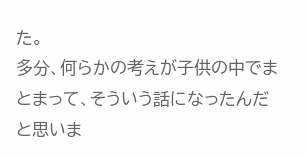た。
多分、何らかの考えが子供の中でまとまって、そういう話になったんだと思いま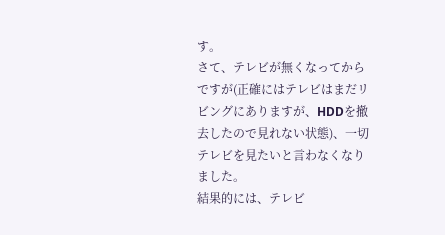す。
さて、テレビが無くなってからですが(正確にはテレビはまだリビングにありますが、HDDを撤去したので見れない状態)、一切テレビを見たいと言わなくなりました。
結果的には、テレビ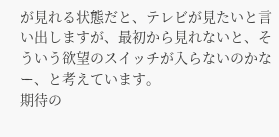が見れる状態だと、テレビが見たいと言い出しますが、最初から見れないと、そういう欲望のスイッチが入らないのかなー、と考えています。
期待の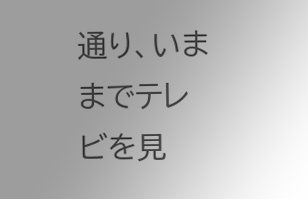通り、いままでテレビを見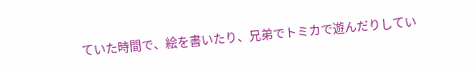ていた時間で、絵を書いたり、兄弟でトミカで遊んだりしてい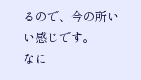るので、今の所いい感じです。
なに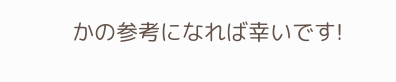かの参考になれば幸いです!